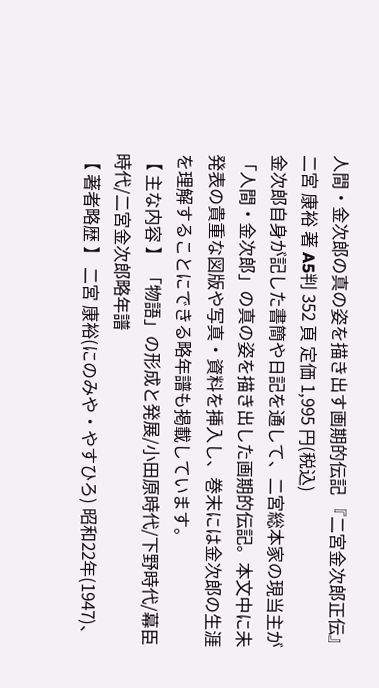人間・金次郎の真の姿を描き出す画期的伝記 『二宮金次郎正伝』 二宮 康裕 著 A5判 352 頁 定価 1,995 円(税込)
金次郎自身が記した書簡や日記を通して、二宮総本家の現当主が「人間・金次郎」の真の姿を描き出した画期的伝記。本文中に未発表の貴重な図版や写真・資料を挿入し、巻末には金次郎の生涯を理解することにできる略年譜も掲載しています。
【 主な内容 】 「物語」の形成と発展/小田原時代/下野時代/幕臣時代/二宮金次郎略年譜
【 著者略歴 】 二宮 康裕(にのみや・やすひろ) 昭和22年(1947)、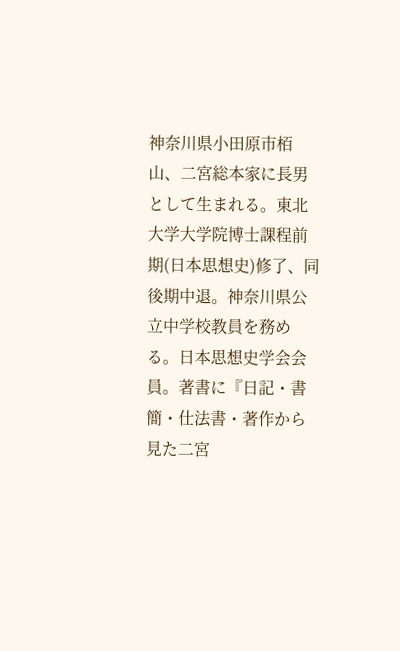神奈川県小田原市栢山、二宮総本家に長男として生まれる。東北大学大学院博士課程前期(日本思想史)修了、同後期中退。神奈川県公立中学校教員を務める。日本思想史学会会員。著書に『日記・書簡・仕法書・著作から見た二宮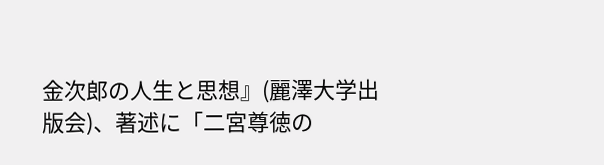金次郎の人生と思想』(麗澤大学出版会)、著述に「二宮尊徳の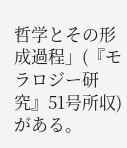哲学とその形成過程」(『モラロジー研究』51号所収)がある。